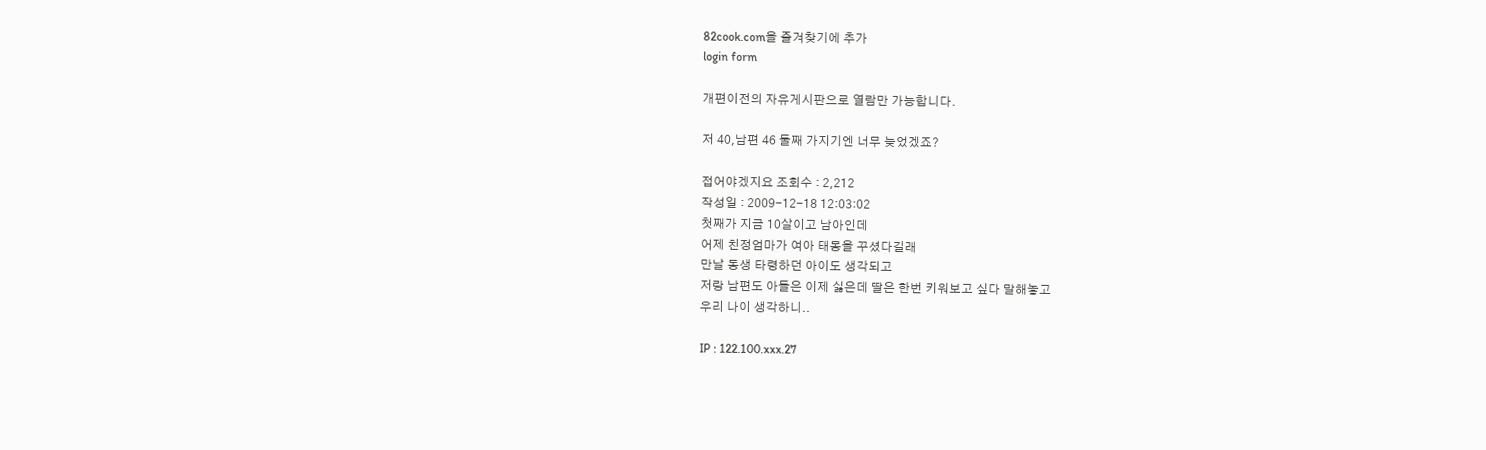82cook.com을 즐겨찾기에 추가
login form

개편이전의 자유게시판으로 열람만 가능합니다.

저 40,남편 46 둘째 가지기엔 너무 늦었겠죠?

접어야겠지요 조회수 : 2,212
작성일 : 2009-12-18 12:03:02
첫째가 지금 10살이고 남아인데
어제 친정엄마가 여아 태몽을 꾸셨다길래
만날 동생 타령하던 아이도 생각되고
저랑 남편도 아들은 이제 싫은데 딸은 한번 키워보고 싶다 말해놓고
우리 나이 생각하니..

IP : 122.100.xxx.27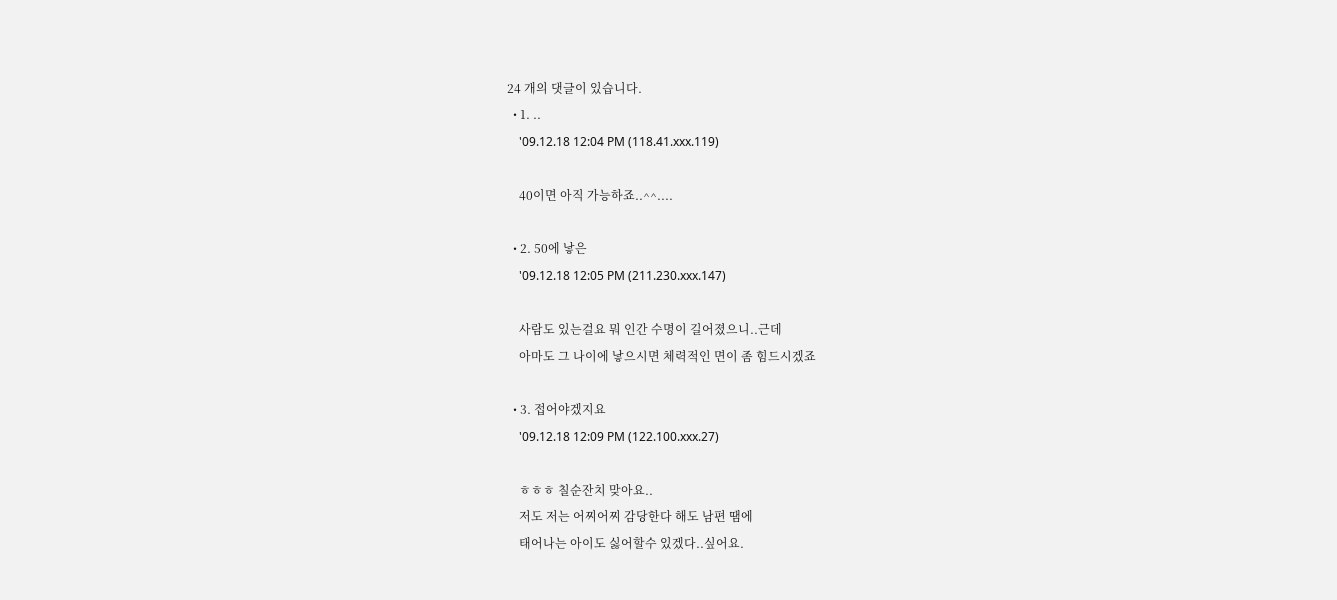24 개의 댓글이 있습니다.
  • 1. ..
    '09.12.18 12:04 PM (118.41.xxx.119)

    40이면 아직 가능하죠..^^....

  • 2. 50에 낳은
    '09.12.18 12:05 PM (211.230.xxx.147)

    사람도 있는걸요 뭐 인간 수명이 길어졌으니..근데
    아마도 그 나이에 낳으시면 체력적인 면이 좀 힘드시겠죠

  • 3. 접어야겠지요
    '09.12.18 12:09 PM (122.100.xxx.27)

    ㅎㅎㅎ 칠순잔치 맞아요..
    저도 저는 어찌어찌 감당한다 해도 남편 땜에
    태어나는 아이도 싫어할수 있겠다..싶어요.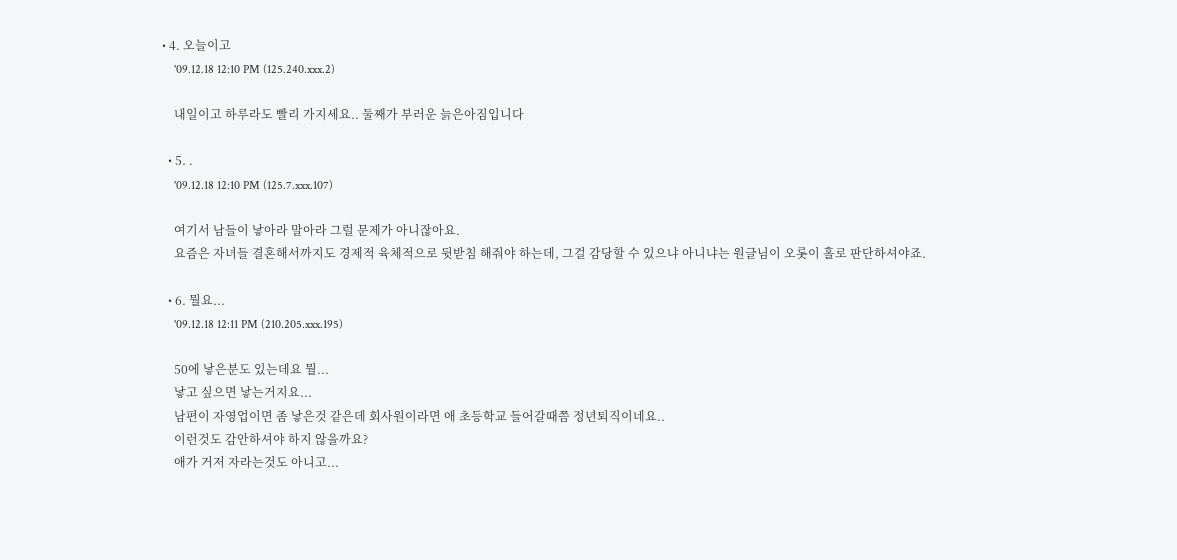• 4. 오늘이고
    '09.12.18 12:10 PM (125.240.xxx.2)

    내일이고 하루라도 빨리 가지세요.. 둘째가 부러운 늙은아짐입니다

  • 5. .
    '09.12.18 12:10 PM (125.7.xxx.107)

    여기서 남들이 낳아라 말아라 그럴 문제가 아니잖아요.
    요즘은 자녀들 결혼해서까지도 경제적 육체적으로 뒷받침 해줘야 하는데, 그걸 감당할 수 있으냐 아니냐는 원글님이 오롯이 홀로 판단하셔야죠.

  • 6. 뭘요...
    '09.12.18 12:11 PM (210.205.xxx.195)

    50에 낳은분도 있는데요 뭘...
    낳고 싶으면 낳는거지요...
    남편이 자영업이면 좀 낳은것 같은데 회사원이라면 애 초등학교 들어갈때쯤 정년퇴직이네요..
    이런것도 감안하셔야 하지 않을까요?
    애가 거저 자라는것도 아니고...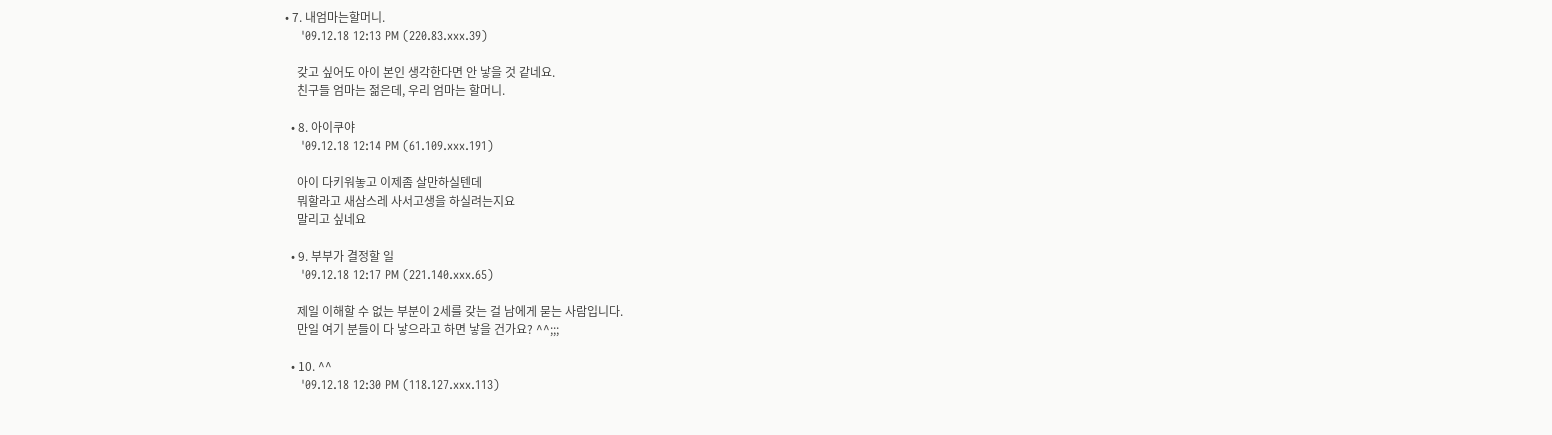• 7. 내엄마는할머니.
    '09.12.18 12:13 PM (220.83.xxx.39)

    갖고 싶어도 아이 본인 생각한다면 안 낳을 것 같네요.
    친구들 엄마는 젊은데, 우리 엄마는 할머니.

  • 8. 아이쿠야
    '09.12.18 12:14 PM (61.109.xxx.191)

    아이 다키워놓고 이제좀 살만하실텐데
    뭐할라고 새삼스레 사서고생을 하실려는지요
    말리고 싶네요

  • 9. 부부가 결정할 일
    '09.12.18 12:17 PM (221.140.xxx.65)

    제일 이해할 수 없는 부분이 2세를 갖는 걸 남에게 묻는 사람입니다.
    만일 여기 분들이 다 낳으라고 하면 낳을 건가요? ^^;;;

  • 10. ^^
    '09.12.18 12:30 PM (118.127.xxx.113)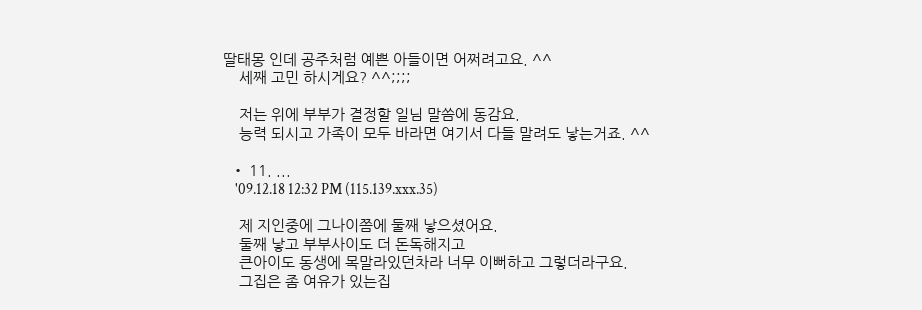딸태몽 인데 공주처럼 예쁜 아들이면 어쩌려고요. ^^
    세째 고민 하시게요? ^^;;;;

    저는 위에 부부가 결정할 일님 말씀에 동감요.
    능력 되시고 가족이 모두 바라면 여기서 다들 말려도 낳는거죠. ^^

  • 11. ...
    '09.12.18 12:32 PM (115.139.xxx.35)

    제 지인중에 그나이쯤에 둘째 낳으셨어요.
    둘째 낳고 부부사이도 더 돈독해지고
    큰아이도 동생에 목말라있던차라 너무 이뻐하고 그렇더라구요.
    그집은 좀 여유가 있는집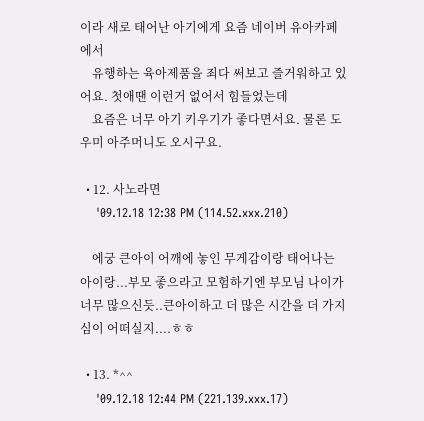이라 새로 태어난 아기에게 요즘 네이버 유아카페에서
    유행하는 육아제품을 죄다 써보고 즐거워하고 있어요. 첫애땐 이런거 없어서 힘들었는데
    요즘은 너무 아기 키우기가 좋다면서요. 물론 도우미 아주머니도 오시구요.

  • 12. 사노라면
    '09.12.18 12:38 PM (114.52.xxx.210)

    에궁 큰아이 어깨에 놓인 무게감이랑 태어나는 아이랑...부모 좋으라고 모험하기엔 부모님 나이가 너무 많으신듯..큰아이하고 더 많은 시간을 더 가지심이 어떠실지....ㅎㅎ

  • 13. *^^
    '09.12.18 12:44 PM (221.139.xxx.17)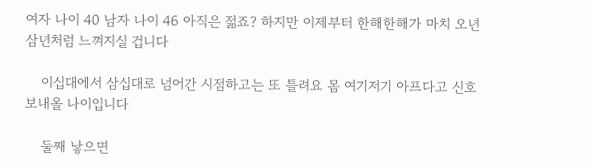여자 나이 40 남자 나이 46 아직은 젊죠? 하지만 이제부터 한해한해가 마치 오년 삼년처럼 느껴지실 겁니다

    이십대에서 삼십대로 넘어간 시점하고는 또 틀려요 몸 여기저기 아프다고 신호 보내올 나이입니다

    둘째 낳으면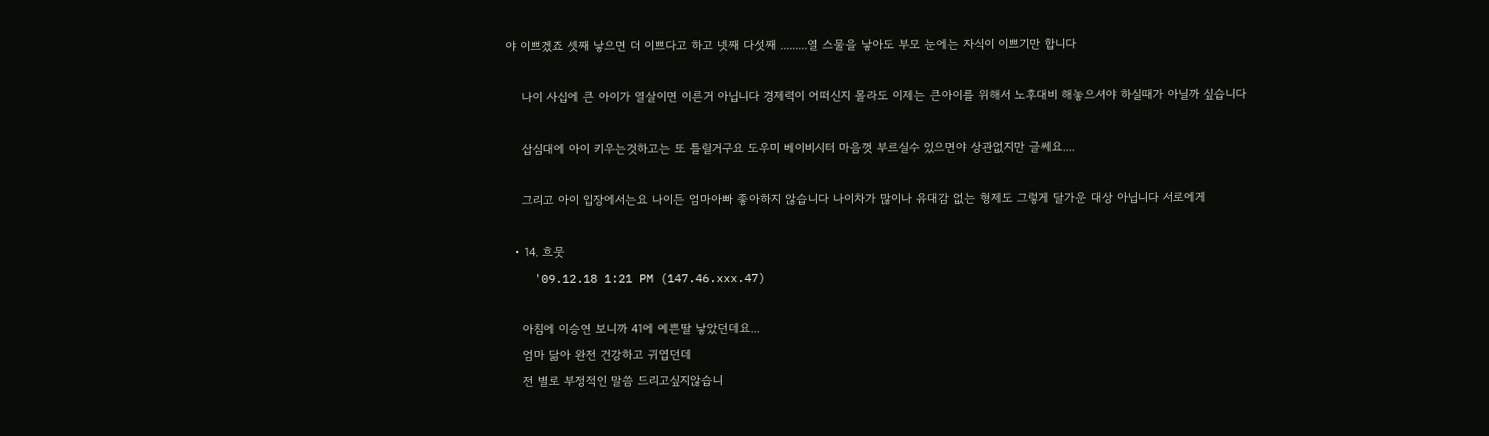야 이쁘겠죠 셋째 낳으면 더 이쁘다고 하고 넷째 다섯째 .........열 스물을 낳아도 부모 눈에는 자식이 이쁘기만 합니다

    나이 사십에 큰 아이가 열살이면 이른거 아닙니다 경제력이 어떠신지 몰라도 이제는 큰아이를 위해서 노후대비 해놓으셔야 하실때가 아닐까 싶습니다

    삽심대에 아이 키우는것하고는 또 틀릴거구요 도우미 베이비시터 마음껏 부르실수 있으면야 상관없지만 글쎄요....

    그리고 아이 입장에서는요 나이든 엄마아빠 좋아하지 않습니다 나이차가 많이나 유대감 없는 형제도 그렇게 달가운 대상 아닙니다 서로에게

  • 14. 흐뭇
    '09.12.18 1:21 PM (147.46.xxx.47)

    아침에 이승연 보니까 41에 예쁜딸 낳았던데요...
    엄마 닮아 완전 건강하고 귀엽던데
    전 별로 부정적인 말씀 드리고싶지않습니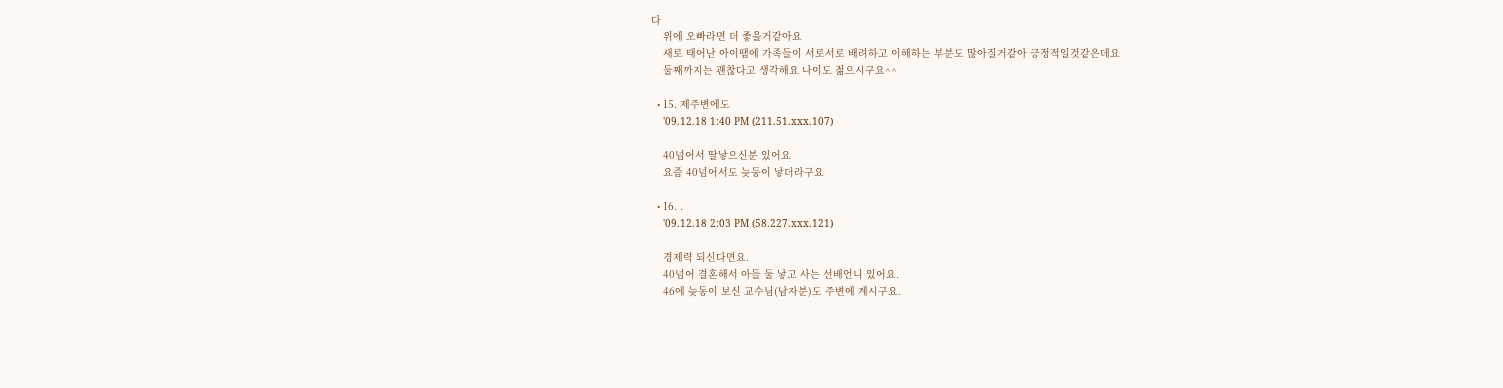다
    위에 오빠라면 더 좋을거같아요
    새로 태어난 아이땜에 가족들이 서로서로 배려하고 이해하는 부분도 많아질거같아 긍정적일것같은데요
    둘째까지는 괜찮다고 생각해요 나이도 젊으시구요^^

  • 15. 제주변에도
    '09.12.18 1:40 PM (211.51.xxx.107)

    40넘어서 딸낳으신분 있어요
    요즘 40넘어서도 늦둥이 낳더라구요

  • 16. .
    '09.12.18 2:03 PM (58.227.xxx.121)

    경제력 되신다면요.
    40넘어 결혼해서 아들 둘 낳고 사는 선배언니 있어요.
    46에 늦동이 보신 교수님(남자분)도 주변에 계시구요.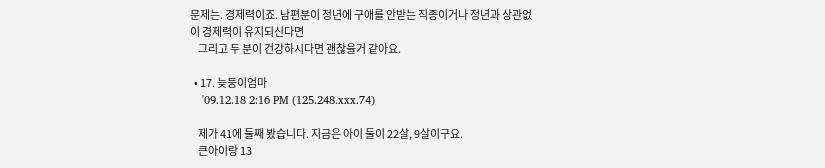문제는. 경제력이죠. 남편분이 정년에 구애를 안받는 직종이거나 정년과 상관없이 경제력이 유지되신다면
    그리고 두 분이 건강하시다면 괜찮을거 같아요.

  • 17. 늦둥이엄마
    '09.12.18 2:16 PM (125.248.xxx.74)

    제가 41에 둘째 봤습니다. 지금은 아이 둘이 22살, 9살이구요.
    큰아이랑 13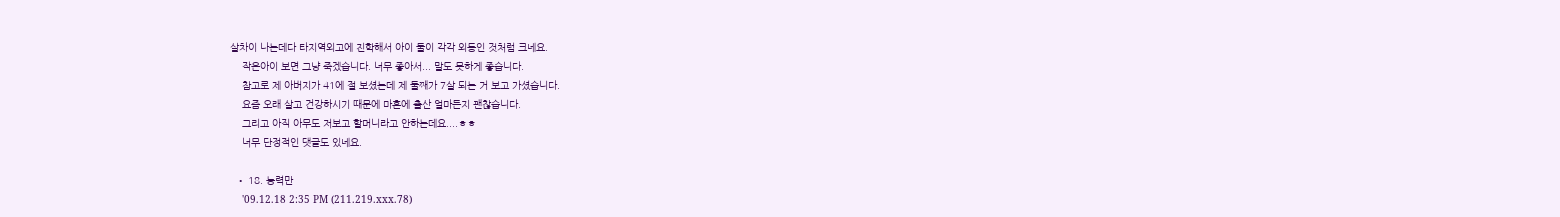살차이 나는데다 타지역외고에 진학해서 아이 둘이 각각 외동인 것처럼 크네요.
    작은아이 보면 그냥 죽겠습니다. 너무 좋아서... 말도 못하게 좋습니다.
    참고로 제 아버지가 41에 절 보셨는데 제 둘째가 7살 되는 거 보고 가셨습니다.
    요즘 오래 살고 건강하시기 때문에 마흔에 출산 얼마든지 괜찮습니다.
    그리고 아직 아무도 저보고 할머니라고 안하는데요....ㅎㅎ
    너무 단정적인 댓글도 있네요.

  • 18. 능력만
    '09.12.18 2:35 PM (211.219.xxx.78)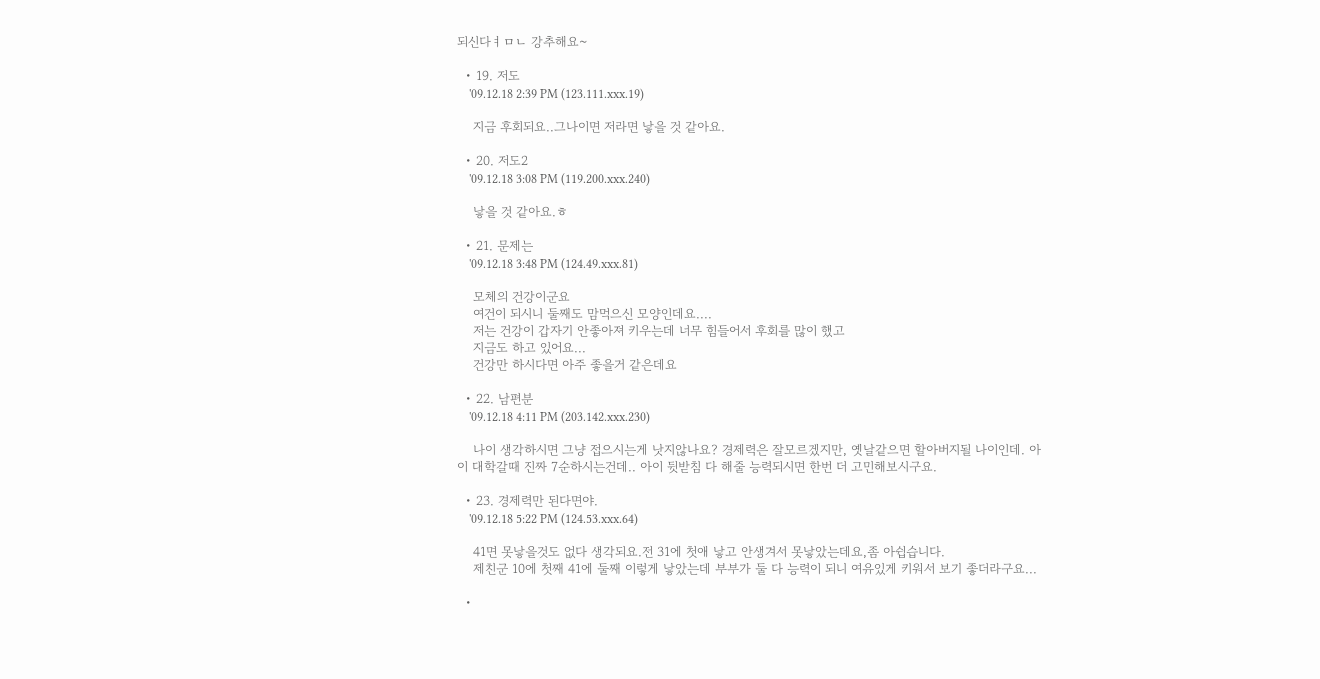되신다ㅕㅁㄴ 강추해요~

  • 19. 저도
    '09.12.18 2:39 PM (123.111.xxx.19)

    지금 후회되요..그나이면 저라면 낳을 것 같아요.

  • 20. 저도2
    '09.12.18 3:08 PM (119.200.xxx.240)

    낳을 것 같아요.ㅎ

  • 21. 문제는
    '09.12.18 3:48 PM (124.49.xxx.81)

    모체의 건강이군요
    여건이 되시니 둘째도 맘먹으신 모양인데요....
    저는 건강이 갑자기 안좋아져 키우는데 너무 힘들어서 후회를 많이 했고
    지금도 하고 있어요...
    건강만 하시다면 아주 좋을거 같은데요

  • 22. 남편분
    '09.12.18 4:11 PM (203.142.xxx.230)

    나이 생각하시면 그냥 접으시는게 낫지않나요? 경제력은 잘모르겠지만, 옛날같으면 할아버지될 나이인데. 아이 대학갈때 진짜 7순하시는건데.. 아이 뒷받침 다 해줄 능력되시면 한번 더 고민해보시구요.

  • 23. 경제력만 된다면야.
    '09.12.18 5:22 PM (124.53.xxx.64)

    41면 못낳을것도 없다 생각되요.전 31에 첫애 낳고 안생겨서 못낳았는데요,좀 아쉽습니다.
    제친군 10에 첫째 41에 둘째 이렇게 낳았는데 부부가 둘 다 능력이 되니 여유있게 키워서 보기 좋더라구요...

  •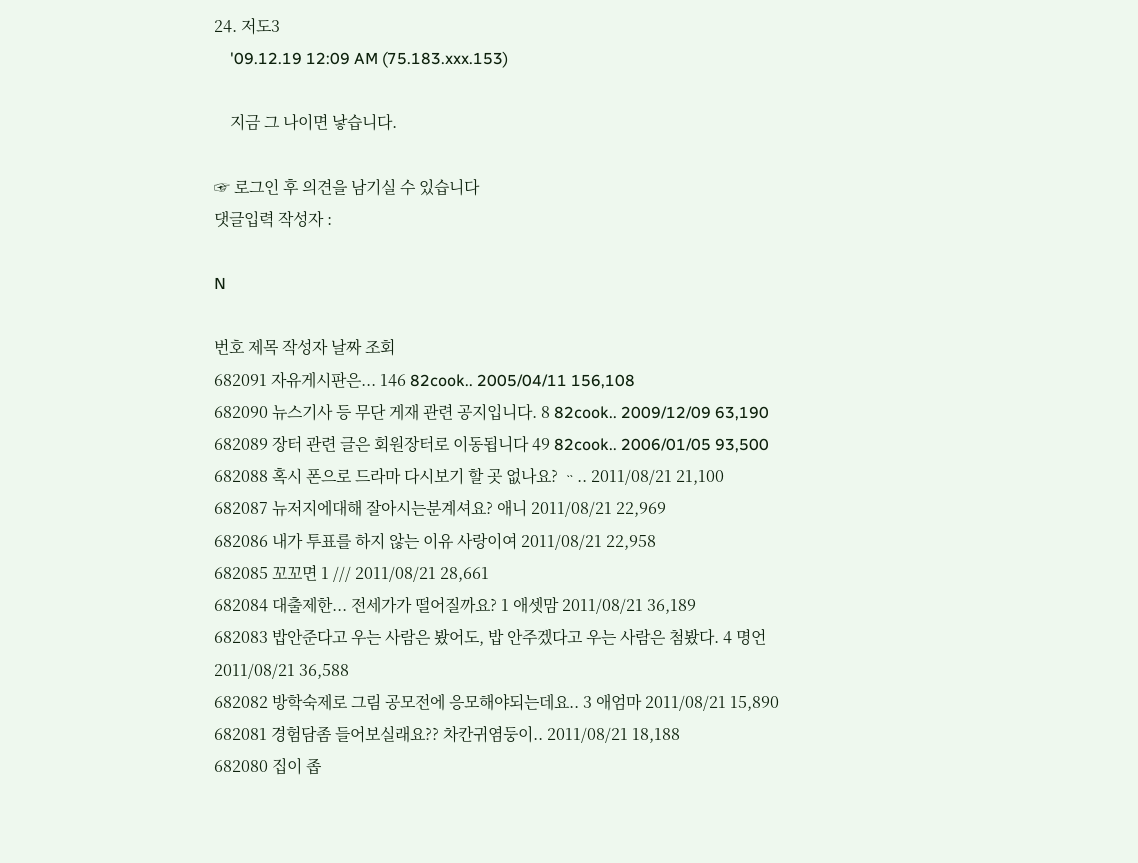24. 저도3
    '09.12.19 12:09 AM (75.183.xxx.153)

    지금 그 나이면 낳습니다.

☞ 로그인 후 의견을 남기실 수 있습니다
댓글입력 작성자 :

N

번호 제목 작성자 날짜 조회
682091 자유게시판은... 146 82cook.. 2005/04/11 156,108
682090 뉴스기사 등 무단 게재 관련 공지입니다. 8 82cook.. 2009/12/09 63,190
682089 장터 관련 글은 회원장터로 이동됩니다 49 82cook.. 2006/01/05 93,500
682088 혹시 폰으로 드라마 다시보기 할 곳 없나요? ᆢ.. 2011/08/21 21,100
682087 뉴저지에대해 잘아시는분계셔요? 애니 2011/08/21 22,969
682086 내가 투표를 하지 않는 이유 사랑이여 2011/08/21 22,958
682085 꼬꼬면 1 /// 2011/08/21 28,661
682084 대출제한... 전세가가 떨어질까요? 1 애셋맘 2011/08/21 36,189
682083 밥안준다고 우는 사람은 봤어도, 밥 안주겠다고 우는 사람은 첨봤다. 4 명언 2011/08/21 36,588
682082 방학숙제로 그림 공모전에 응모해야되는데요.. 3 애엄마 2011/08/21 15,890
682081 경험담좀 들어보실래요?? 차칸귀염둥이.. 2011/08/21 18,188
682080 집이 좁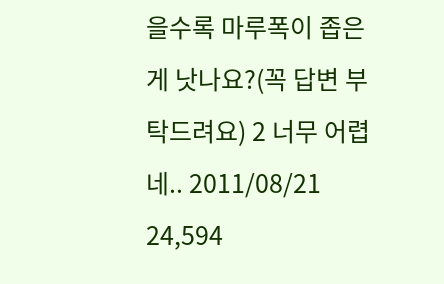을수록 마루폭이 좁은게 낫나요?(꼭 답변 부탁드려요) 2 너무 어렵네.. 2011/08/21 24,594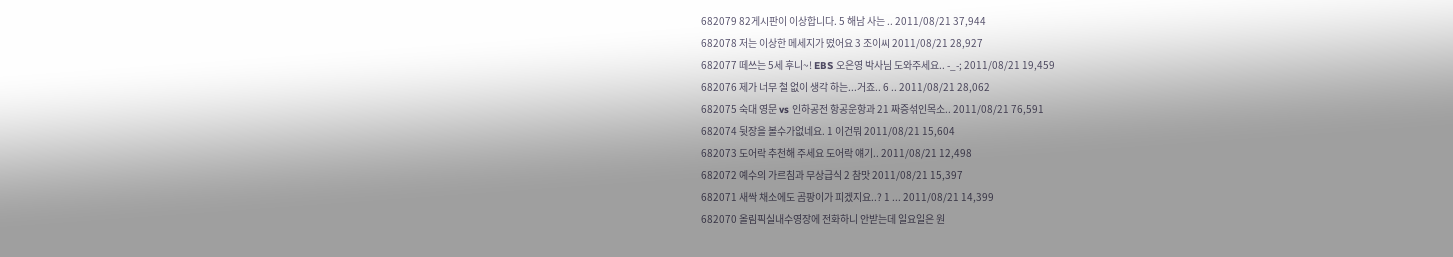682079 82게시판이 이상합니다. 5 해남 사는 .. 2011/08/21 37,944
682078 저는 이상한 메세지가 떴어요 3 조이씨 2011/08/21 28,927
682077 떼쓰는 5세 후니~! EBS 오은영 박사님 도와주세요.. -_-; 2011/08/21 19,459
682076 제가 너무 철 없이 생각 하는...거죠.. 6 .. 2011/08/21 28,062
682075 숙대 영문 vs 인하공전 항공운항과 21 짜증섞인목소.. 2011/08/21 76,591
682074 뒷장을 볼수가없네요. 1 이건뭐 2011/08/21 15,604
682073 도어락 추천해 주세요 도어락 얘기.. 2011/08/21 12,498
682072 예수의 가르침과 무상급식 2 참맛 2011/08/21 15,397
682071 새싹 채소에도 곰팡이가 피겠지요..? 1 ... 2011/08/21 14,399
682070 올림픽실내수영장에 전화하니 안받는데 일요일은 원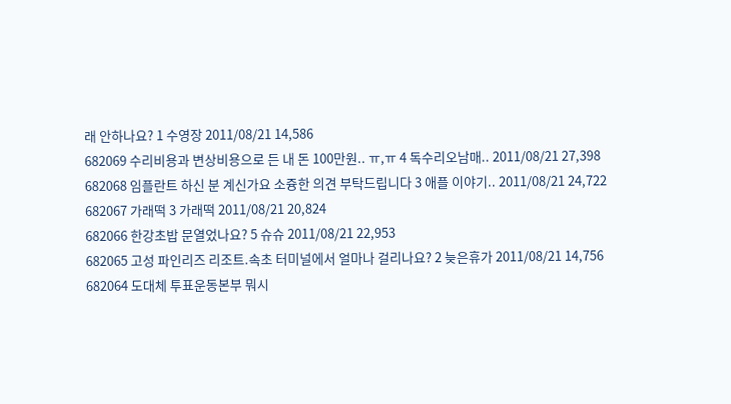래 안하나요? 1 수영장 2011/08/21 14,586
682069 수리비용과 변상비용으로 든 내 돈 100만원.. ㅠ,ㅠ 4 독수리오남매.. 2011/08/21 27,398
682068 임플란트 하신 분 계신가요 소즁한 의견 부탁드립니다 3 애플 이야기.. 2011/08/21 24,722
682067 가래떡 3 가래떡 2011/08/21 20,824
682066 한강초밥 문열었나요? 5 슈슈 2011/08/21 22,953
682065 고성 파인리즈 리조트.속초 터미널에서 얼마나 걸리나요? 2 늦은휴가 2011/08/21 14,756
682064 도대체 투표운동본부 뭐시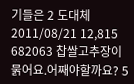기들은 2 도대체 2011/08/21 12,815
682063 찹쌀고추장이 묽어요.어째야할까요? 5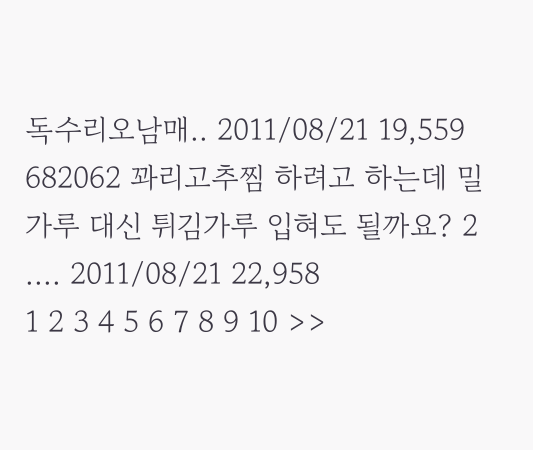독수리오남매.. 2011/08/21 19,559
682062 꽈리고추찜 하려고 하는데 밀가루 대신 튀김가루 입혀도 될까요? 2 .... 2011/08/21 22,958
1 2 3 4 5 6 7 8 9 10 >>